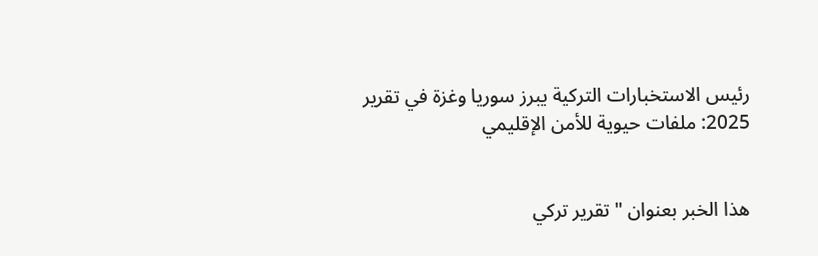رئيس الاستخبارات التركية يبرز سوريا وغزة في تقرير 2025: ملفات حيوية للأمن الإقليمي


هذا الخبر بعنوان "تقرير تركي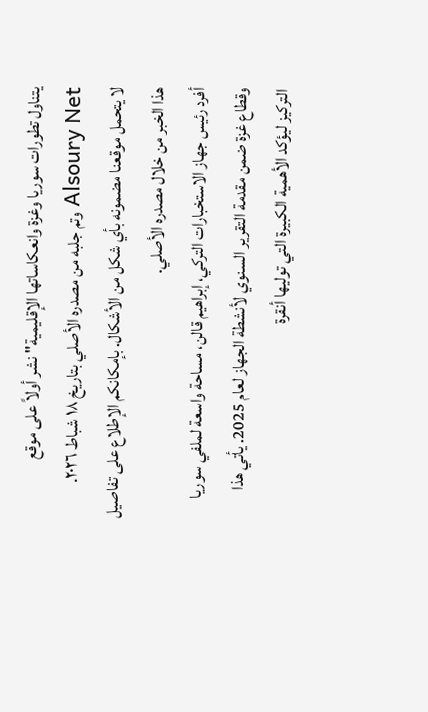يتناول تطورات سوريا وغزة وانعكاساتها الإقليمية" نشر أولاً على موقع Alsoury Net وتم جلبه من مصدره الأصلي بتاريخ ١٨ شباط ٢٠٢٦.
لا يتحمل موقعنا مضمونه بأي شكل من الأشكال. بإمكانكم الإطلاع على تفاصيل هذا الخبر من خلال مصدره الأصلي.
أفرد رئيس جهاز الاستخبارات التركي، إبراهيم قالن، مساحة واسعة لملفي سوريا وقطاع غزة ضمن مقدمة التقرير السنوي لأنشطة الجهاز لعام 2025. يأتي هذا التركيز ليؤكد الأهمية الكبيرة التي توليها أنقرة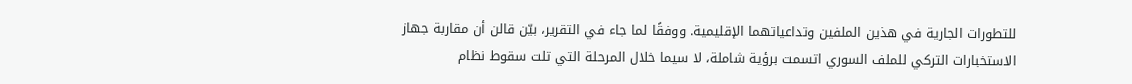للتطورات الجارية في هذين الملفين وتداعياتهما الإقليمية. ووفقًا لما جاء في التقرير، بيّن قالن أن مقاربة جهاز الاستخبارات التركي للملف السوري اتسمت برؤية شاملة، لا سيما خلال المرحلة التي تلت سقوط نظام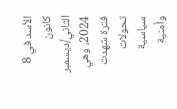الأسد في 8 كانون الثاني/ديسمبر 2024، وهي فترة شهدت تحولات سياسية وأمنية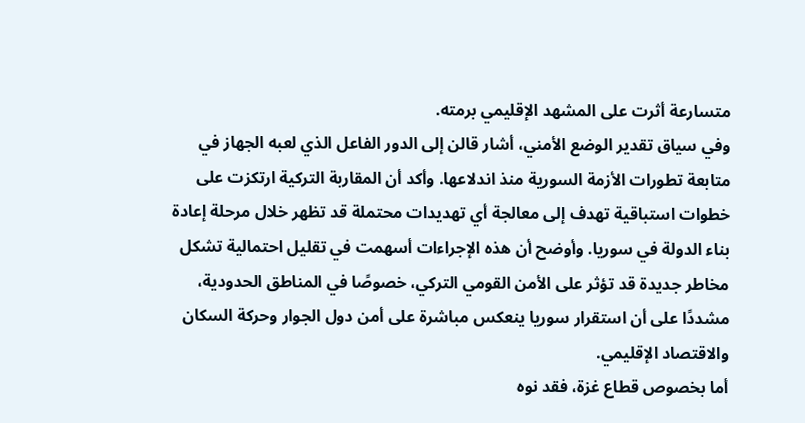متسارعة أثرت على المشهد الإقليمي برمته.
وفي سياق تقدير الوضع الأمني، أشار قالن إلى الدور الفاعل الذي لعبه الجهاز في متابعة تطورات الأزمة السورية منذ اندلاعها. وأكد أن المقاربة التركية ارتكزت على خطوات استباقية تهدف إلى معالجة أي تهديدات محتملة قد تظهر خلال مرحلة إعادة بناء الدولة في سوريا. وأوضح أن هذه الإجراءات أسهمت في تقليل احتمالية تشكل مخاطر جديدة قد تؤثر على الأمن القومي التركي، خصوصًا في المناطق الحدودية، مشددًا على أن استقرار سوريا ينعكس مباشرة على أمن دول الجوار وحركة السكان والاقتصاد الإقليمي.
أما بخصوص قطاع غزة، فقد نوه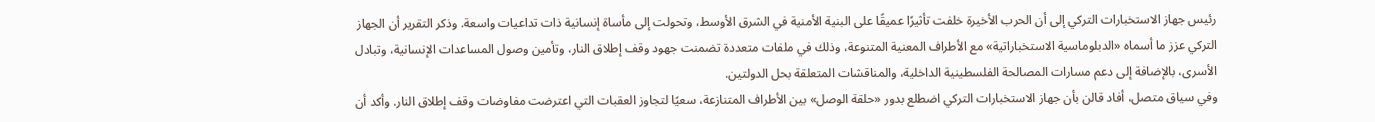رئيس جهاز الاستخبارات التركي إلى أن الحرب الأخيرة خلفت تأثيرًا عميقًا على البنية الأمنية في الشرق الأوسط، وتحولت إلى مأساة إنسانية ذات تداعيات واسعة. وذكر التقرير أن الجهاز التركي عزز ما أسماه «الدبلوماسية الاستخباراتية» مع الأطراف المعنية المتنوعة، وذلك في ملفات متعددة تضمنت جهود وقف إطلاق النار، وتأمين وصول المساعدات الإنسانية، وتبادل الأسرى، بالإضافة إلى دعم مسارات المصالحة الفلسطينية الداخلية، والمناقشات المتعلقة بحل الدولتين.
وفي سياق متصل، أفاد قالن بأن جهاز الاستخبارات التركي اضطلع بدور «حلقة الوصل» بين الأطراف المتنازعة، سعيًا لتجاوز العقبات التي اعترضت مفاوضات وقف إطلاق النار. وأكد أن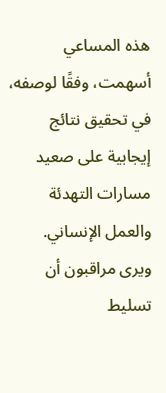هذه المساعي أسهمت، وفقًا لوصفه، في تحقيق نتائج إيجابية على صعيد مسارات التهدئة والعمل الإنساني.
ويرى مراقبون أن تسليط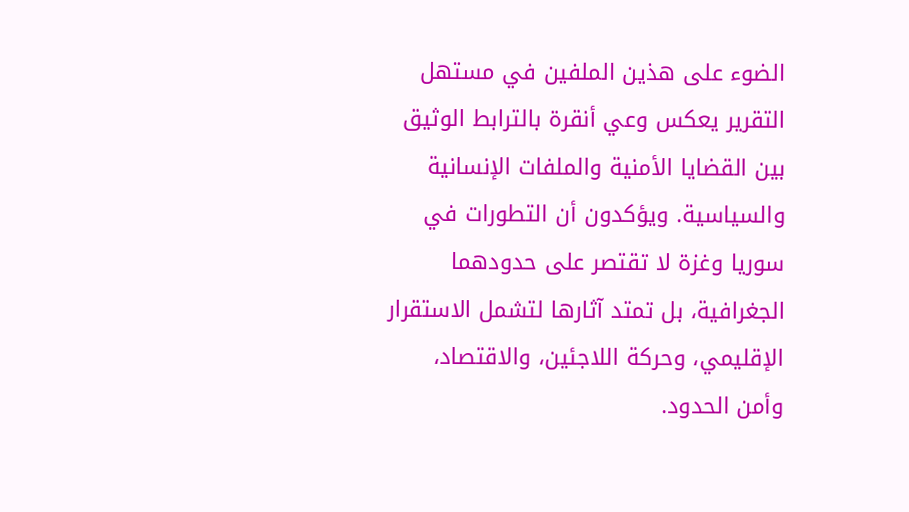الضوء على هذين الملفين في مستهل التقرير يعكس وعي أنقرة بالترابط الوثيق بين القضايا الأمنية والملفات الإنسانية والسياسية. ويؤكدون أن التطورات في سوريا وغزة لا تقتصر على حدودهما الجغرافية، بل تمتد آثارها لتشمل الاستقرار الإقليمي، وحركة اللاجئين، والاقتصاد، وأمن الحدود.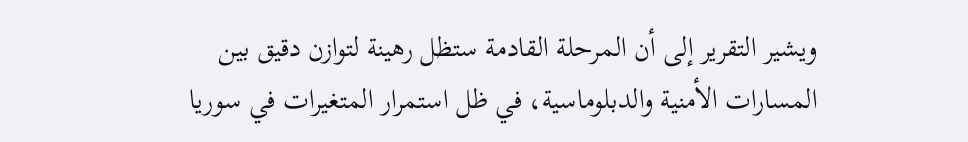ويشير التقرير إلى أن المرحلة القادمة ستظل رهينة لتوازن دقيق بين المسارات الأمنية والدبلوماسية، في ظل استمرار المتغيرات في سوريا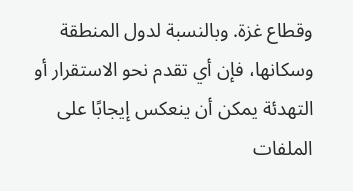وقطاع غزة. وبالنسبة لدول المنطقة وسكانها، فإن أي تقدم نحو الاستقرار أو التهدئة يمكن أن ينعكس إيجابًا على الملفات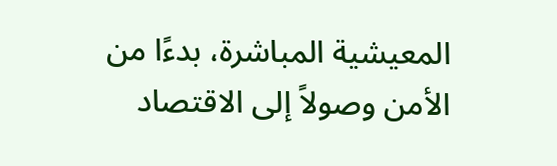المعيشية المباشرة، بدءًا من الأمن وصولاً إلى الاقتصاد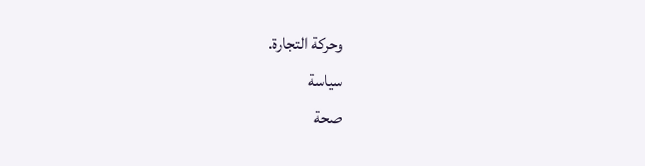وحركة التجارة.
سياسة
صحة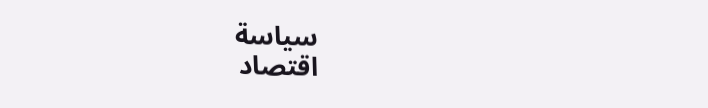سياسة
اقتصاد